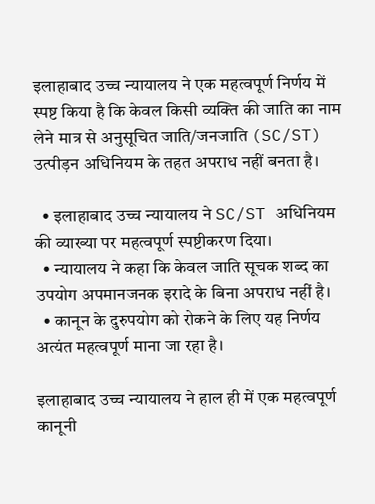इलाहाबाद उच्च न्यायालय ने एक महत्वपूर्ण निर्णय में स्पष्ट किया है कि केवल किसी व्यक्ति की जाति का नाम लेने मात्र से अनुसूचित जाति/जनजाति (SC/ST) उत्पीड़न अधिनियम के तहत अपराध नहीं बनता है।

  • इलाहाबाद उच्च न्यायालय ने SC/ST अधिनियम की व्याख्या पर महत्वपूर्ण स्पष्टीकरण दिया।
  • न्यायालय ने कहा कि केवल जाति सूचक शब्द का उपयोग अपमानजनक इरादे के बिना अपराध नहीं है।
  • कानून के दुरुपयोग को रोकने के लिए यह निर्णय अत्यंत महत्वपूर्ण माना जा रहा है।

इलाहाबाद उच्च न्यायालय ने हाल ही में एक महत्वपूर्ण कानूनी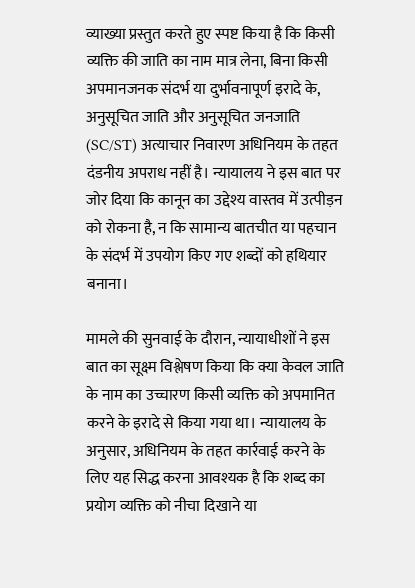व्याख्या प्रस्तुत करते हुए स्पष्ट किया है कि किसी व्यक्ति की जाति का नाम मात्र लेना, बिना किसी अपमानजनक संदर्भ या दुर्भावनापूर्ण इरादे के, अनुसूचित जाति और अनुसूचित जनजाति (SC/ST) अत्याचार निवारण अधिनियम के तहत दंडनीय अपराध नहीं है। न्यायालय ने इस बात पर जोर दिया कि कानून का उद्देश्य वास्तव में उत्पीड़न को रोकना है, न कि सामान्य बातचीत या पहचान के संदर्भ में उपयोग किए गए शब्दों को हथियार बनाना।

मामले की सुनवाई के दौरान, न्यायाधीशों ने इस बात का सूक्ष्म विश्लेषण किया कि क्या केवल जाति के नाम का उच्चारण किसी व्यक्ति को अपमानित करने के इरादे से किया गया था। न्यायालय के अनुसार, अधिनियम के तहत कार्रवाई करने के लिए यह सिद्ध करना आवश्यक है कि शब्द का प्रयोग व्यक्ति को नीचा दिखाने या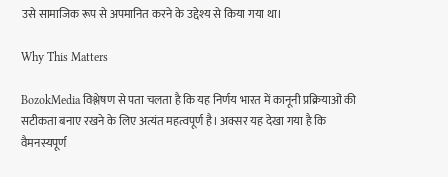उसे सामाजिक रूप से अपमानित करने के उद्देश्य से किया गया था।

Why This Matters

BozokMedia विश्लेषण से पता चलता है कि यह निर्णय भारत में कानूनी प्रक्रियाओं की सटीकता बनाए रखने के लिए अत्यंत महत्वपूर्ण है। अक्सर यह देखा गया है कि वैमनस्यपूर्ण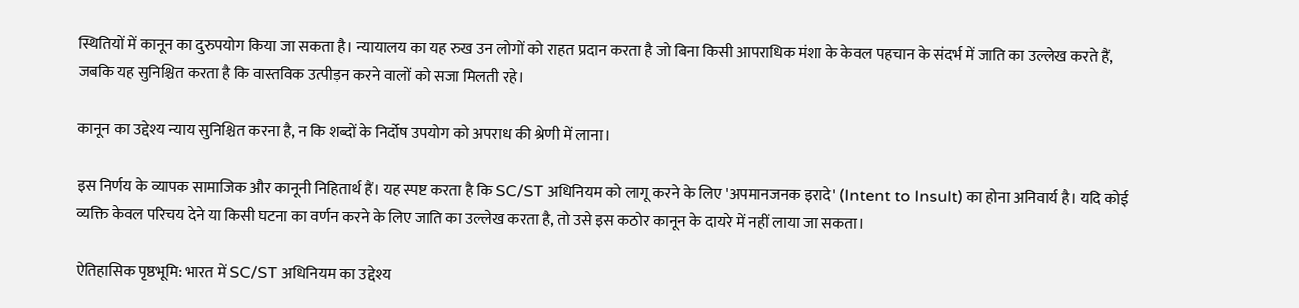स्थितियों में कानून का दुरुपयोग किया जा सकता है। न्यायालय का यह रुख उन लोगों को राहत प्रदान करता है जो बिना किसी आपराधिक मंशा के केवल पहचान के संदर्भ में जाति का उल्लेख करते हैं, जबकि यह सुनिश्चित करता है कि वास्तविक उत्पीड़न करने वालों को सजा मिलती रहे।

कानून का उद्देश्य न्याय सुनिश्चित करना है, न कि शब्दों के निर्दोष उपयोग को अपराध की श्रेणी में लाना।

इस निर्णय के व्यापक सामाजिक और कानूनी निहितार्थ हैं। यह स्पष्ट करता है कि SC/ST अधिनियम को लागू करने के लिए 'अपमानजनक इरादे' (Intent to Insult) का होना अनिवार्य है। यदि कोई व्यक्ति केवल परिचय देने या किसी घटना का वर्णन करने के लिए जाति का उल्लेख करता है, तो उसे इस कठोर कानून के दायरे में नहीं लाया जा सकता।

ऐतिहासिक पृष्ठभूमि: भारत में SC/ST अधिनियम का उद्देश्य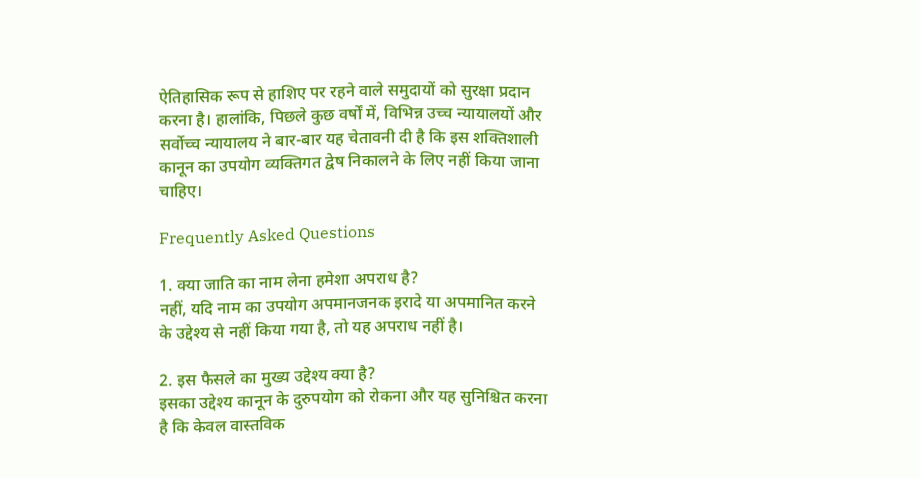ऐतिहासिक रूप से हाशिए पर रहने वाले समुदायों को सुरक्षा प्रदान करना है। हालांकि, पिछले कुछ वर्षों में, विभिन्न उच्च न्यायालयों और सर्वोच्च न्यायालय ने बार-बार यह चेतावनी दी है कि इस शक्तिशाली कानून का उपयोग व्यक्तिगत द्वेष निकालने के लिए नहीं किया जाना चाहिए।

Frequently Asked Questions

1. क्या जाति का नाम लेना हमेशा अपराध है?
नहीं, यदि नाम का उपयोग अपमानजनक इरादे या अपमानित करने के उद्देश्य से नहीं किया गया है, तो यह अपराध नहीं है।

2. इस फैसले का मुख्य उद्देश्य क्या है?
इसका उद्देश्य कानून के दुरुपयोग को रोकना और यह सुनिश्चित करना है कि केवल वास्तविक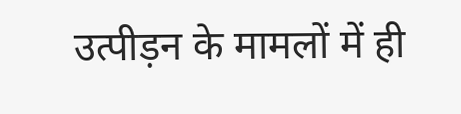उत्पीड़न के मामलों में ही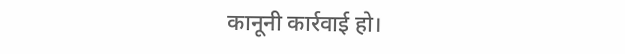कानूनी कार्रवाई हो।